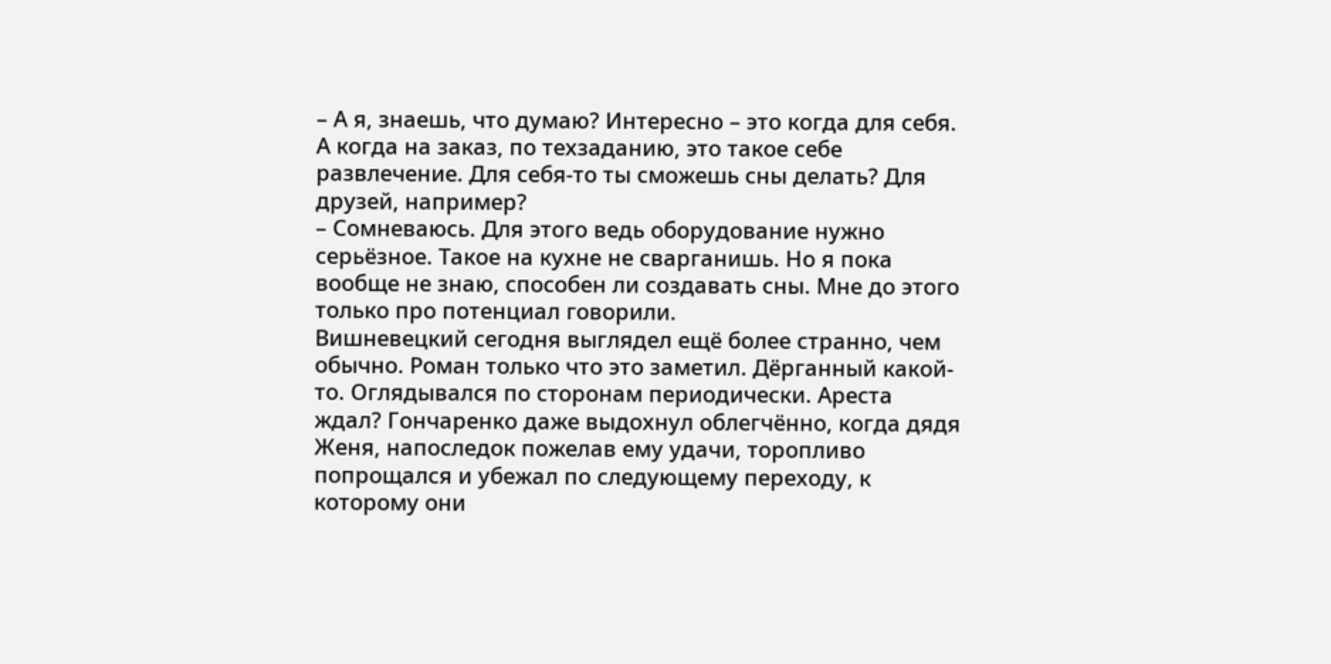– А я, знаешь, что думаю? Интересно – это когда для себя. А когда на заказ, по техзаданию, это такое себе развлечение. Для себя-то ты сможешь сны делать? Для друзей, например?
– Сомневаюсь. Для этого ведь оборудование нужно серьёзное. Такое на кухне не сварганишь. Но я пока вообще не знаю, способен ли создавать сны. Мне до этого только про потенциал говорили.
Вишневецкий сегодня выглядел ещё более странно, чем обычно. Роман только что это заметил. Дёрганный какой-то. Оглядывался по сторонам периодически. Ареста ждал? Гончаренко даже выдохнул облегчённо, когда дядя Женя, напоследок пожелав ему удачи, торопливо попрощался и убежал по следующему переходу, к которому они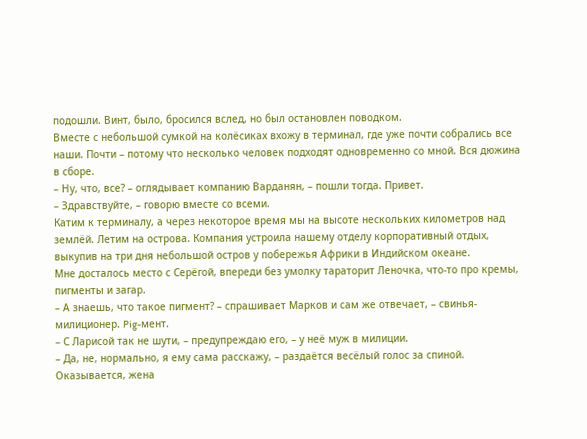подошли. Винт, было, бросился вслед, но был остановлен поводком.
Вместе с небольшой сумкой на колёсиках вхожу в терминал, где уже почти собрались все наши. Почти – потому что несколько человек подходят одновременно со мной. Вся дюжина в сборе.
– Ну, что, все? – оглядывает компанию Варданян, – пошли тогда. Привет.
– Здравствуйте, – говорю вместе со всеми.
Катим к терминалу, а через некоторое время мы на высоте нескольких километров над землёй. Летим на острова. Компания устроила нашему отделу корпоративный отдых, выкупив на три дня небольшой остров у побережья Африки в Индийском океане.
Мне досталось место с Серёгой, впереди без умолку тараторит Леночка, что-то про кремы, пигменты и загар.
– А знаешь, что такое пигмент? – спрашивает Марков и сам же отвечает, – свинья-милиционер. Pig-мент.
– С Ларисой так не шути, – предупреждаю его, – у неё муж в милиции.
– Да, не, нормально, я ему сама расскажу, – раздаётся весёлый голос за спиной. Оказывается, жена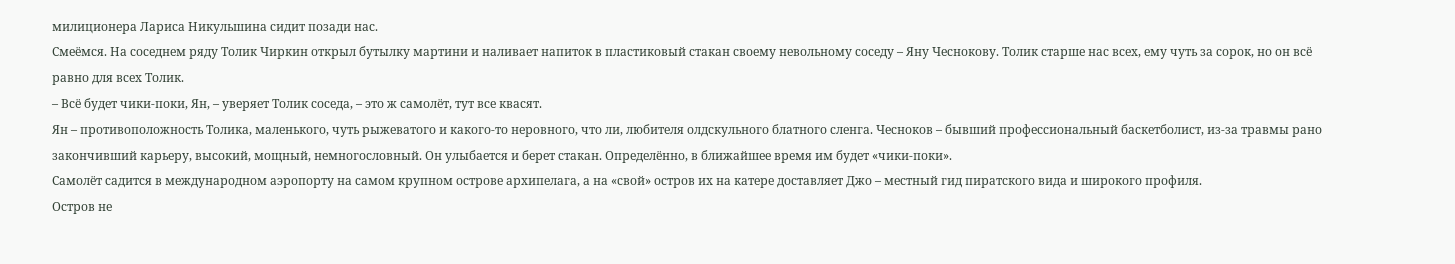милиционера Лариса Никульшина сидит позади нас.
Смеёмся. На соседнем ряду Толик Чиркин открыл бутылку мартини и наливает напиток в пластиковый стакан своему невольному соседу – Яну Чеснокову. Толик старше нас всех, ему чуть за сорок, но он всё равно для всех Толик.
– Всё будет чики-поки, Ян, – уверяет Толик соседа, – это ж самолёт, тут все квасят.
Ян – противоположность Толика, маленького, чуть рыжеватого и какого-то неровного, что ли, любителя олдскульного блатного сленга. Чесноков – бывший профессиональный баскетболист, из-за травмы рано закончивший карьеру, высокий, мощный, немногословный. Он улыбается и берет стакан. Определённо, в ближайшее время им будет «чики-поки».
Самолёт садится в международном аэропорту на самом крупном острове архипелага, а на «свой» остров их на катере доставляет Джо – местный гид пиратского вида и широкого профиля.
Остров не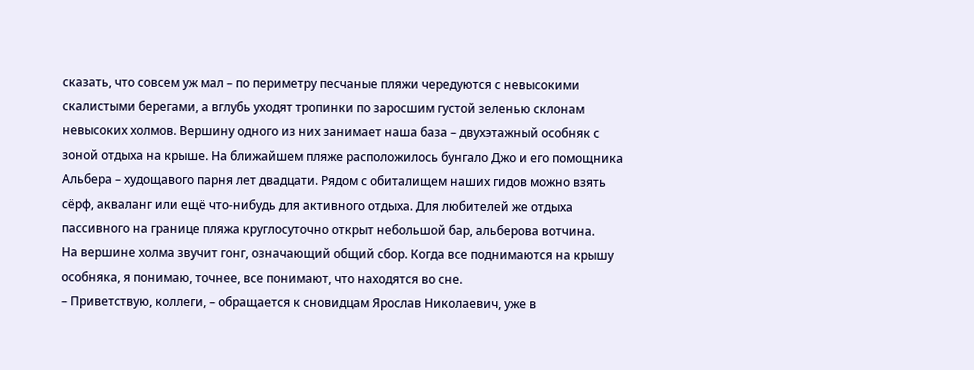сказать, что совсем уж мал – по периметру песчаные пляжи чередуются с невысокими скалистыми берегами, а вглубь уходят тропинки по заросшим густой зеленью склонам невысоких холмов. Вершину одного из них занимает наша база – двухэтажный особняк с зоной отдыха на крыше. На ближайшем пляже расположилось бунгало Джо и его помощника Альбера – худощавого парня лет двадцати. Рядом с обиталищем наших гидов можно взять сёрф, акваланг или ещё что-нибудь для активного отдыха. Для любителей же отдыха пассивного на границе пляжа круглосуточно открыт небольшой бар, альберова вотчина.
На вершине холма звучит гонг, означающий общий сбор. Когда все поднимаются на крышу особняка, я понимаю, точнее, все понимают, что находятся во сне.
– Приветствую, коллеги, – обращается к сновидцам Ярослав Николаевич, уже в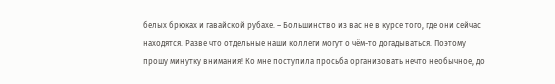белых брюках и гавайской рубахе. – Большинство из вас не в курсе того, где они сейчас находятся. Разве что отдельные наши коллеги могут о чём-то догадываться. Поэтому прошу минутку внимания! Ко мне поступила просьба организовать нечто необычное, до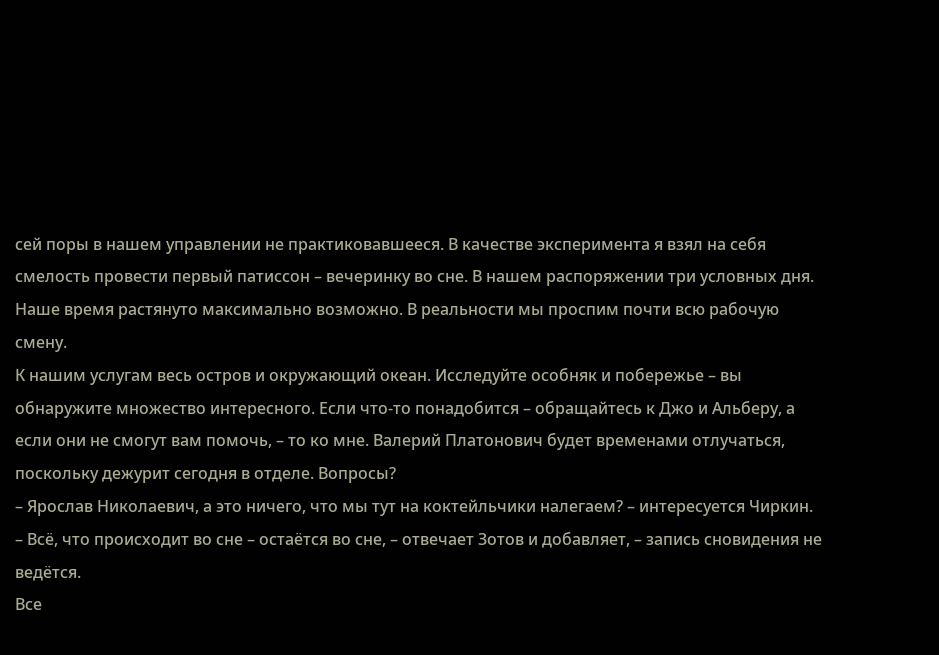сей поры в нашем управлении не практиковавшееся. В качестве эксперимента я взял на себя смелость провести первый патиссон – вечеринку во сне. В нашем распоряжении три условных дня. Наше время растянуто максимально возможно. В реальности мы проспим почти всю рабочую смену.
К нашим услугам весь остров и окружающий океан. Исследуйте особняк и побережье – вы обнаружите множество интересного. Если что-то понадобится – обращайтесь к Джо и Альберу, а если они не смогут вам помочь, – то ко мне. Валерий Платонович будет временами отлучаться, поскольку дежурит сегодня в отделе. Вопросы?
– Ярослав Николаевич, а это ничего, что мы тут на коктейльчики налегаем? – интересуется Чиркин.
– Всё, что происходит во сне – остаётся во сне, – отвечает Зотов и добавляет, – запись сновидения не ведётся.
Все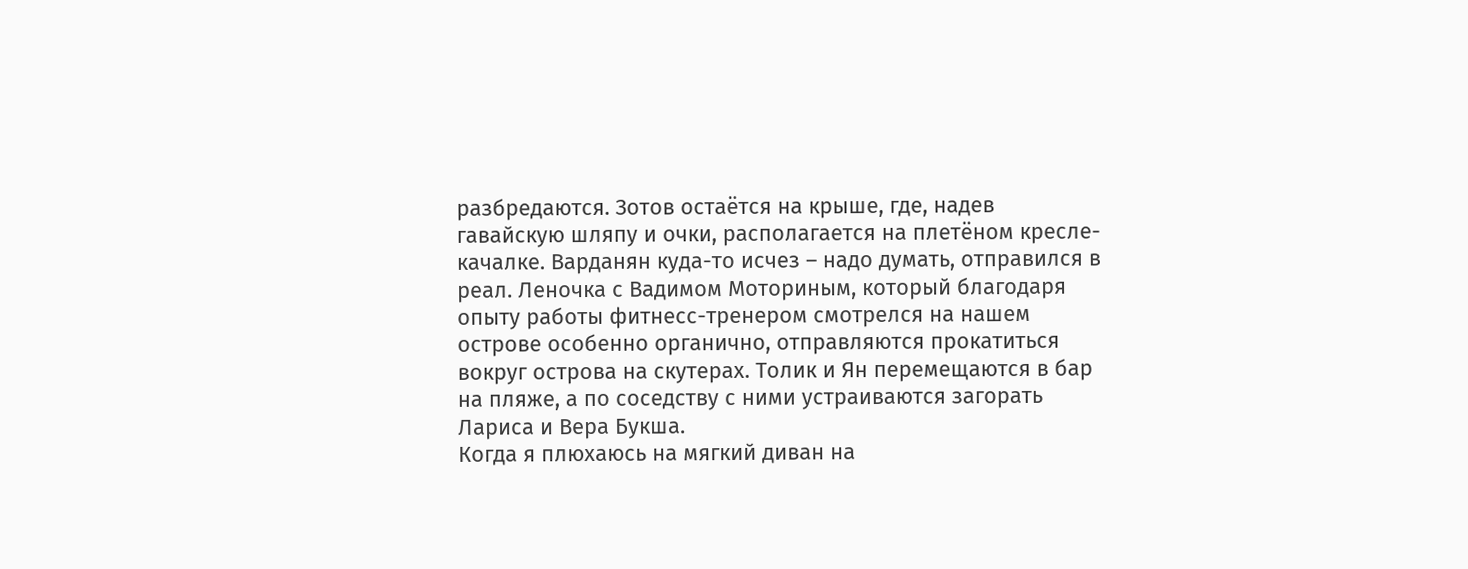разбредаются. Зотов остаётся на крыше, где, надев гавайскую шляпу и очки, располагается на плетёном кресле-качалке. Варданян куда-то исчез – надо думать, отправился в реал. Леночка с Вадимом Моториным, который благодаря опыту работы фитнесс-тренером смотрелся на нашем острове особенно органично, отправляются прокатиться вокруг острова на скутерах. Толик и Ян перемещаются в бар на пляже, а по соседству с ними устраиваются загорать Лариса и Вера Букша.
Когда я плюхаюсь на мягкий диван на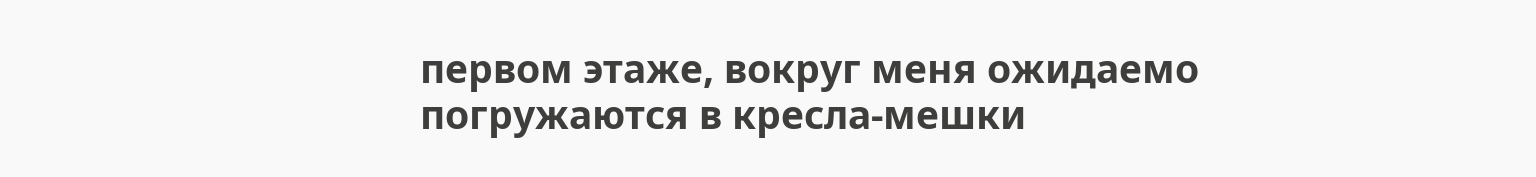первом этаже, вокруг меня ожидаемо погружаются в кресла-мешки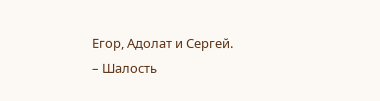Егор, Адолат и Сергей.
– Шалость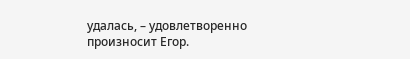удалась, – удовлетворенно произносит Егор.